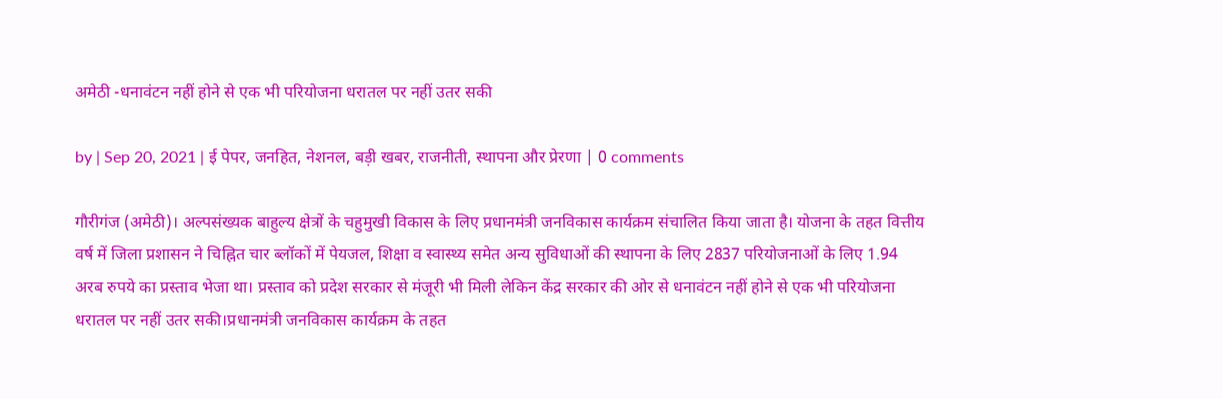अमेठी -धनावंटन नहीं होने से एक भी परियोजना धरातल पर नहीं उतर सकी

by | Sep 20, 2021 | ई पेपर, जनहित, नेशनल, बड़ी खबर, राजनीती, स्थापना और प्रेरणा | 0 comments

गौरीगंज (अमेठी)। अल्पसंख्यक बाहुल्य क्षेत्रों के चहुमुखी विकास के लिए प्रधानमंत्री जनविकास कार्यक्रम संचालित किया जाता है। योजना के तहत वित्तीय वर्ष में जिला प्रशासन ने चिह्नित चार ब्लॉकों में पेयजल, शिक्षा व स्वास्थ्य समेत अन्य सुविधाओं की स्थापना के लिए 2837 परियोजनाओं के लिए 1.94 अरब रुपये का प्रस्ताव भेजा था। प्रस्ताव को प्रदेश सरकार से मंजूरी भी मिली लेकिन केंद्र सरकार की ओर से धनावंटन नहीं होने से एक भी परियोजना धरातल पर नहीं उतर सकी।प्रधानमंत्री जनविकास कार्यक्रम के तहत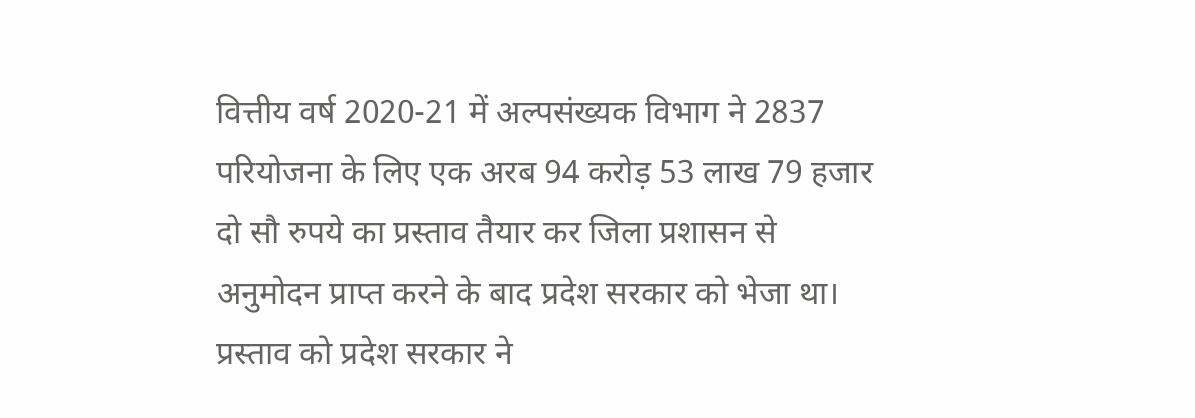वित्तीय वर्ष 2020-21 में अल्पसंख्यक विभाग ने 2837 परियोजना के लिए एक अरब 94 करोड़ 53 लाख 79 हजार दो सौ रुपये का प्रस्ताव तैयार कर जिला प्रशासन से अनुमोदन प्राप्त करने के बाद प्रदेश सरकार को भेजा था। प्रस्ताव को प्रदेश सरकार ने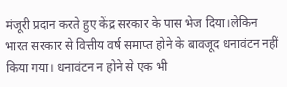मंजूरी प्रदान करते हुए केंद्र सरकार के पास भेज दिया।लेकिन भारत सरकार से वित्तीय वर्ष समाप्त होने के बावजूद धनावंटन नहीं किया गया। धनावंटन न होने से एक भी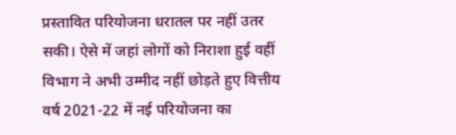प्रस्तावित परियोजना धरातल पर नहीं उतर सकी। ऐसे में जहां लोगों को निराशा हुई वहीं विभाग ने अभी उम्मीद नहीं छोड़ते हुए वित्तीय वर्ष 2021-22 में नई परियोजना का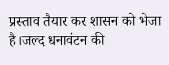प्रस्ताव तैयार कर शासन को भेजा है।जल्द धनावंटन की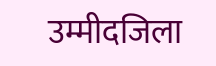उम्मीदजिला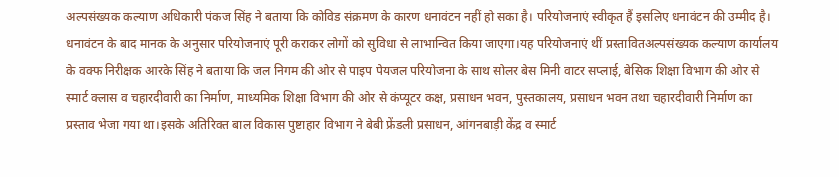अल्पसंख्यक कल्याण अधिकारी पंकज सिंह ने बताया कि कोविड संक्रमण के कारण धनावंटन नहीं हो सका है। परियोजनाएं स्वीकृत हैं इसलिए धनावंटन की उम्मीद है। धनावंटन के बाद मानक के अनुसार परियोजनाएं पूरी कराकर लोगों को सुविधा से लाभान्वित किया जाएगा।यह परियोजनाएं थीं प्रस्तावितअल्पसंख्यक कल्याण कार्यालय के वक्फ निरीक्षक आरके सिंह ने बताया कि जल निगम की ओर से पाइप पेयजल परियोजना के साथ सोलर बेस मिनी वाटर सप्लाई, बेसिक शिक्षा विभाग की ओर से स्मार्ट क्लास व चहारदीवारी का निर्माण, माध्यमिक शिक्षा विभाग की ओर से कंप्यूटर कक्ष, प्रसाधन भवन, पुस्तकालय, प्रसाधन भवन तथा चहारदीवारी निर्माण का प्रस्ताव भेजा गया था।इसके अतिरिक्त बाल विकास पुष्टाहार विभाग ने बेबी फ्रेंडली प्रसाधन, आंगनबाड़ी केंद्र व स्मार्ट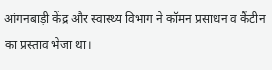आंगनबाड़ी केंद्र और स्वास्थ्य विभाग ने कॉमन प्रसाधन व कैंटीन का प्रस्ताव भेजा था।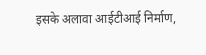इसके अलावा आईटीआई निर्माण,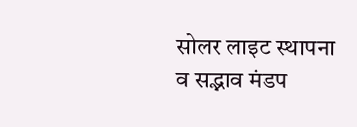सोलर लाइट स्थापना व सद्भाव मंडप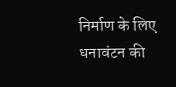निर्माण के लिए धनावंटन की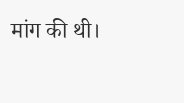मांग की थी।